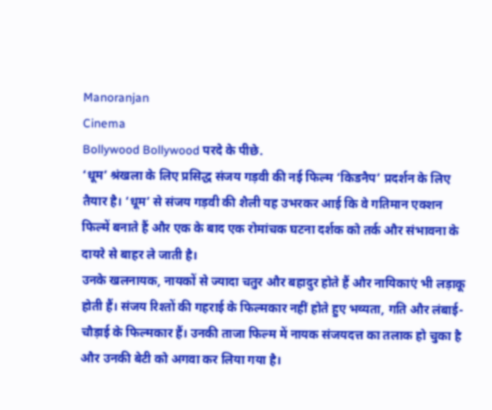Manoranjan
Cinema
Bollywood Bollywood परदे के पीछे.
‘धूम’ श्रंखला के लिए प्रसिद्ध संजय गड़वी की नई फिल्म ‘किडनैप’ प्रदर्शन के लिए तैयार है। ‘धूम’ से संजय गड़वी की शैली यह उभरकर आई कि वे गतिमान एक्शन फिल्में बनाते हैं और एक के बाद एक रोमांचक घटना दर्शक को तर्क और संभावना के दायरे से बाहर ले जाती है।
उनके खलनायक, नायकों से ज्यादा चतुर और बहादुर होते हैं और नायिकाएं भी लड़ाकू होती हैं। संजय रिश्तों की गहराई के फिल्मकार नहीं होते हुए भव्यता, गति और लंबाई-चौड़ाई के फिल्मकार हैं। उनकी ताजा फिल्म में नायक संजयदत्त का तलाक हो चुका है और उनकी बेटी को अगवा कर लिया गया है।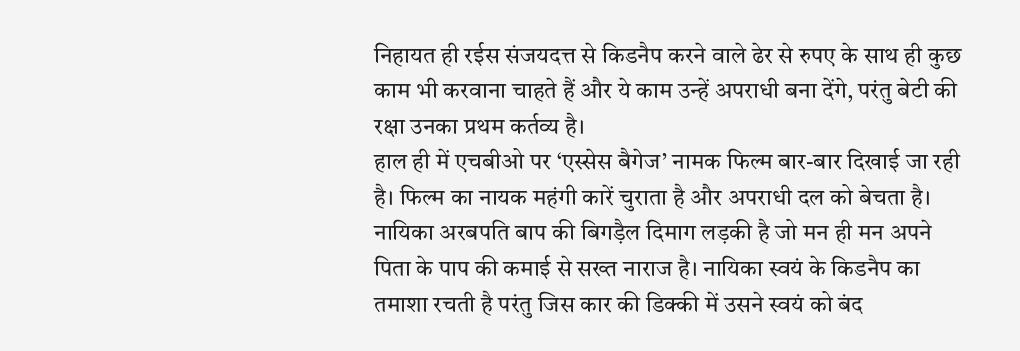निहायत ही रईस संजयदत्त से किडनैप करने वाले ढेर से रुपए के साथ ही कुछ काम भी करवाना चाहते हैं और ये काम उन्हें अपराधी बना देंगे, परंतु बेटी की रक्षा उनका प्रथम कर्तव्य है।
हाल ही में एचबीओ पर ‘एस्सेस बैगेज’ नामक फिल्म बार-बार दिखाई जा रही है। फिल्म का नायक महंगी कारें चुराता है और अपराधी दल को बेचता है। नायिका अरबपति बाप की बिगड़ैल दिमाग लड़की है जो मन ही मन अपने पिता के पाप की कमाई से सख्त नाराज है। नायिका स्वयं के किडनैप का तमाशा रचती है परंतु जिस कार की डिक्की में उसने स्वयं को बंद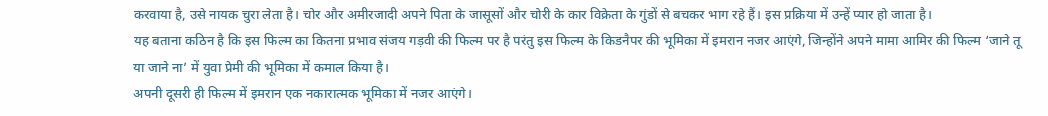करवाया है, उसे नायक चुरा लेता है। चोर और अमीरजादी अपने पिता के जासूसों और चोरी के कार विक्रेता के गुंडों से बचकर भाग रहे हैं। इस प्रक्रिया में उन्हें प्यार हो जाता है।
यह बताना कठिन है कि इस फिल्म का कितना प्रभाव संजय गड़वी की फिल्म पर है परंतु इस फिल्म के किडनैपर की भूमिका में इमरान नजर आएंगे, जिन्होंने अपने मामा आमिर की फिल्म ‘जाने तू या जाने ना’ में युवा प्रेमी की भूमिका में कमाल किया है।
अपनी दूसरी ही फिल्म में इमरान एक नकारात्मक भूमिका में नजर आएंगे।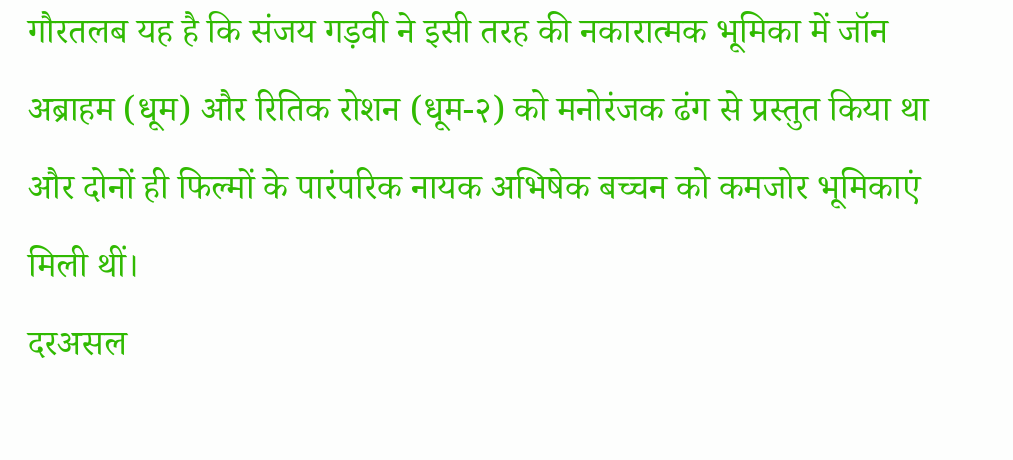गौरतलब यह है कि संजय गड़वी ने इसी तरह की नकारात्मक भूमिका में जॉन अब्राहम (धूम) और रितिक रोशन (धूम-२) को मनोरंजक ढंग से प्रस्तुत किया था और दोनों ही फिल्मों के पारंपरिक नायक अभिषेक बच्चन को कमजोर भूमिकाएं मिली थीं।
दरअसल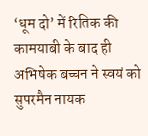‘धूम दो’ में रितिक की कामयाबी के बाद ही अभिषेक बच्चन ने स्वयं को सुपरमैन नायक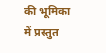की भूमिका में प्रस्तुत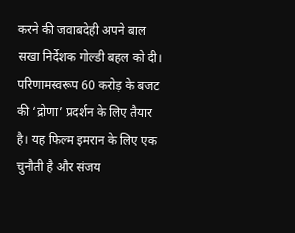करने की जवाबदेही अपने बाल सखा निर्देशक गोल्डी बहल को दी।
परिणामस्वरूप 60 करोड़ के बजट की ‘द्रोणा’ प्रदर्शन के लिए तैयार है। यह फिल्म इमरान के लिए एक चुनौती है और संजय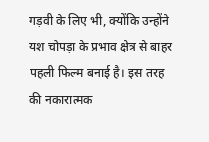गड़वी के लिए भी, क्योंकि उन्होंने यश चोपड़ा के प्रभाव क्षेत्र से बाहर पहली फिल्म बनाई है। इस तरह की नकारात्मक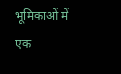भूमिकाओं में एक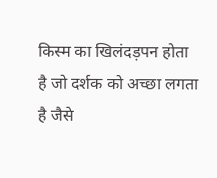किस्म का खिलंदड़पन होता है जो दर्शक को अच्छा लगता है जैसे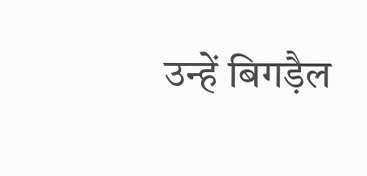उन्हें बिगड़ैल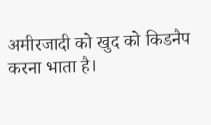अमीरजादी को खुद को किडनैप करना भाता है।